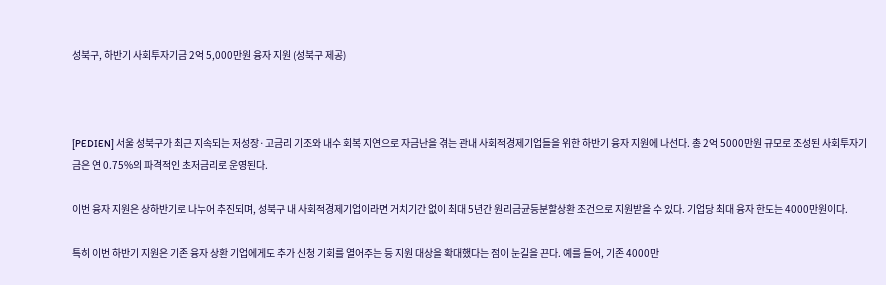성북구, 하반기 사회투자기금 2억 5,000만원 융자 지원 (성북구 제공)



[PEDIEN] 서울 성북구가 최근 지속되는 저성장·고금리 기조와 내수 회복 지연으로 자금난을 겪는 관내 사회적경제기업들을 위한 하반기 융자 지원에 나선다. 총 2억 5000만원 규모로 조성된 사회투자기금은 연 0.75%의 파격적인 초저금리로 운영된다.

이번 융자 지원은 상하반기로 나누어 추진되며, 성북구 내 사회적경제기업이라면 거치기간 없이 최대 5년간 원리금균등분할상환 조건으로 지원받을 수 있다. 기업당 최대 융자 한도는 4000만원이다.

특히 이번 하반기 지원은 기존 융자 상환 기업에게도 추가 신청 기회를 열어주는 등 지원 대상을 확대했다는 점이 눈길을 끈다. 예를 들어, 기존 4000만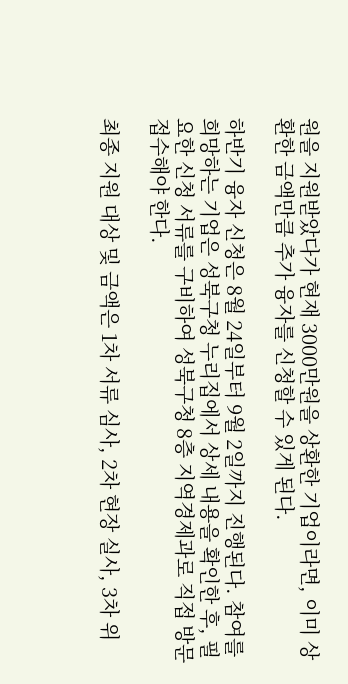원을 지원받았다가 현재 3000만원을 상환한 기업이라면, 이미 상환한 금액만큼 추가 융자를 신청할 수 있게 된다.

하반기 융자 신청은 8월 24일부터 9월 2일까지 진행된다. 참여를 희망하는 기업은 성북구청 누리집에서 상세 내용을 확인한 후, 필요한 신청 서류를 구비하여 성북구청 8층 지역경제과로 직접 방문 접수해야 한다.

최종 지원 대상 및 금액은 1차 서류 심사, 2차 현장 실사, 3차 위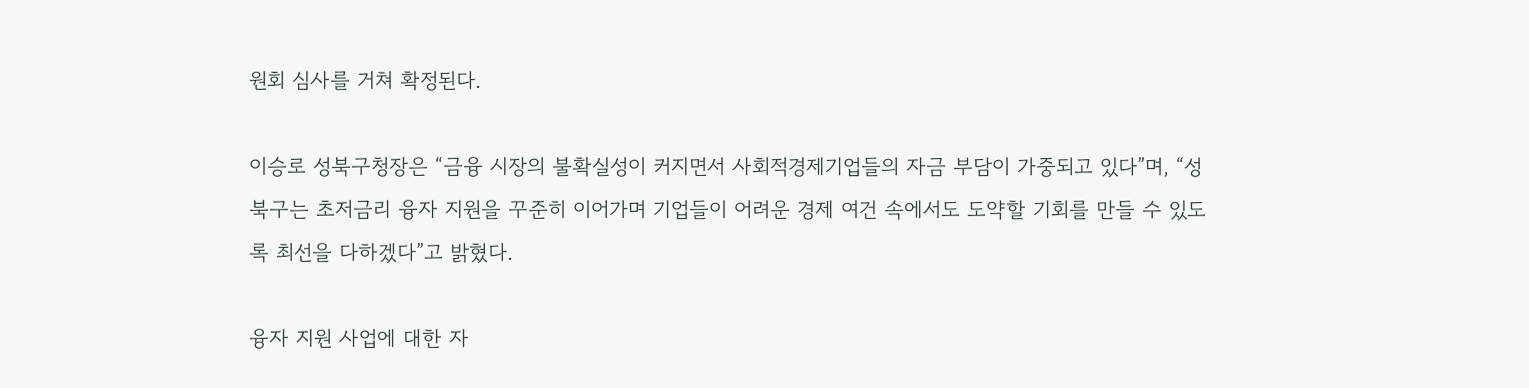원회 심사를 거쳐 확정된다.

이승로 성북구청장은 “금융 시장의 불확실성이 커지면서 사회적경제기업들의 자금 부담이 가중되고 있다”며, “성북구는 초저금리 융자 지원을 꾸준히 이어가며 기업들이 어려운 경제 여건 속에서도 도약할 기회를 만들 수 있도록 최선을 다하겠다”고 밝혔다.

융자 지원 사업에 대한 자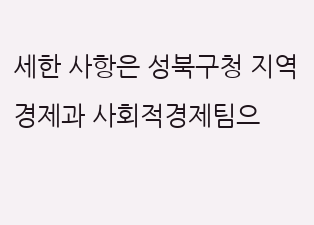세한 사항은 성북구청 지역경제과 사회적경제팀으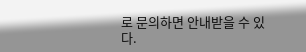로 문의하면 안내받을 수 있다.